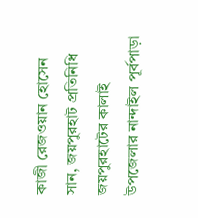কাজী রেজওয়ান হোসেন সান, জয়পুরহাট প্রতিনিধি
জয়পুরহাটের কালাই উপজেলার নান্দাইল পূর্বপাড়া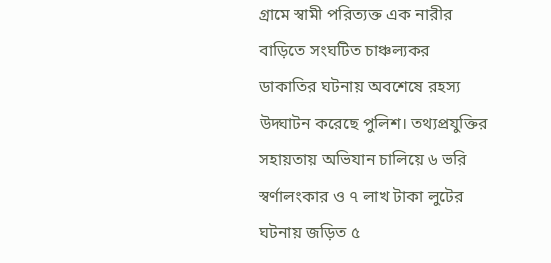গ্রামে স্বামী পরিত্যক্ত এক নারীর বাড়িতে সংঘটিত চাঞ্চল্যকর ডাকাতির ঘটনায় অবশেষে রহস্য উদ্ঘাটন করেছে পুলিশ। তথ্যপ্রযুক্তির সহায়তায় অভিযান চালিয়ে ৬ ভরি স্বর্ণালংকার ও ৭ লাখ টাকা লুটের ঘটনায় জড়িত ৫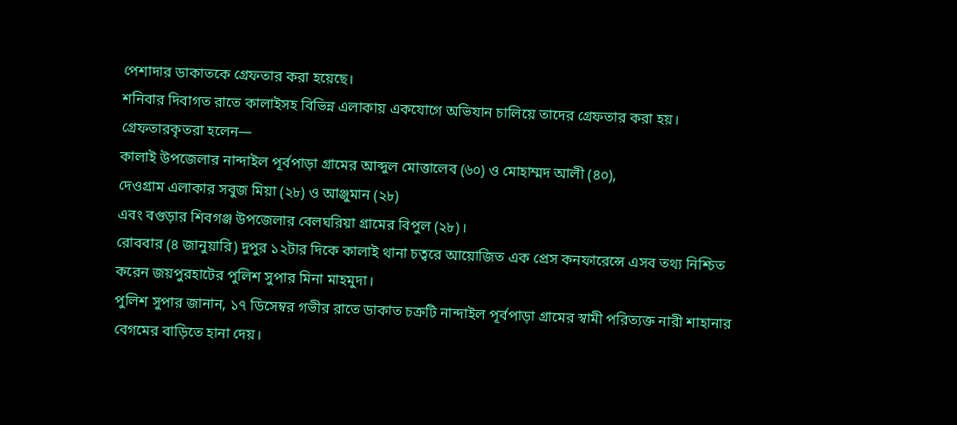পেশাদার ডাকাতকে গ্রেফতার করা হয়েছে।
শনিবার দিবাগত রাতে কালাইসহ বিভিন্ন এলাকায় একযোগে অভিযান চালিয়ে তাদের গ্রেফতার করা হয়।
গ্রেফতারকৃতরা হলেন—
কালাই উপজেলার নান্দাইল পূর্বপাড়া গ্রামের আব্দুল মোত্তালেব (৬০) ও মোহাম্মদ আলী (৪০),
দেওগ্রাম এলাকার সবুজ মিয়া (২৮) ও আঞ্জুমান (২৮)
এবং বগুড়ার শিবগঞ্জ উপজেলার বেলঘরিয়া গ্রামের বিপুল (২৮)।
রোববার (৪ জানুয়ারি) দুপুর ১২টার দিকে কালাই থানা চত্বরে আয়োজিত এক প্রেস কনফারেন্সে এসব তথ্য নিশ্চিত করেন জয়পুরহাটের পুলিশ সুপার মিনা মাহমুদা।
পুলিশ সুপার জানান, ১৭ ডিসেম্বর গভীর রাতে ডাকাত চক্রটি নান্দাইল পূর্বপাড়া গ্রামের স্বামী পরিত্যক্ত নারী শাহানার বেগমের বাড়িতে হানা দেয়।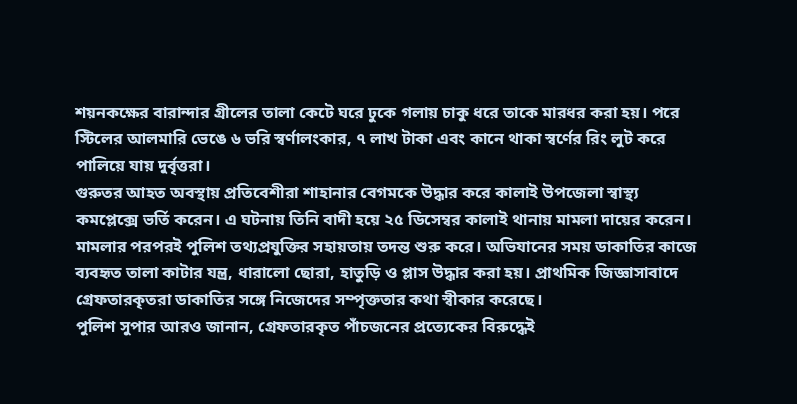শয়নকক্ষের বারান্দার গ্রীলের তালা কেটে ঘরে ঢুকে গলায় চাকু ধরে তাকে মারধর করা হয়। পরে স্টিলের আলমারি ভেঙে ৬ ভরি স্বর্ণালংকার, ৭ লাখ টাকা এবং কানে থাকা স্বর্ণের রিং লুট করে পালিয়ে যায় দুর্বৃত্তরা।
গুরুতর আহত অবস্থায় প্রতিবেশীরা শাহানার বেগমকে উদ্ধার করে কালাই উপজেলা স্বাস্থ্য কমপ্লেক্সে ভর্তি করেন। এ ঘটনায় তিনি বাদী হয়ে ২৫ ডিসেম্বর কালাই থানায় মামলা দায়ের করেন।
মামলার পরপরই পুলিশ তথ্যপ্রযুক্তির সহায়তায় তদন্ত শুরু করে। অভিযানের সময় ডাকাতির কাজে ব্যবহৃত তালা কাটার যন্ত্র, ধারালো ছোরা, হাতুড়ি ও প্লাস উদ্ধার করা হয়। প্রাথমিক জিজ্ঞাসাবাদে গ্রেফতারকৃতরা ডাকাতির সঙ্গে নিজেদের সম্পৃক্ততার কথা স্বীকার করেছে।
পুলিশ সুপার আরও জানান, গ্রেফতারকৃত পাঁচজনের প্রত্যেকের বিরুদ্ধেই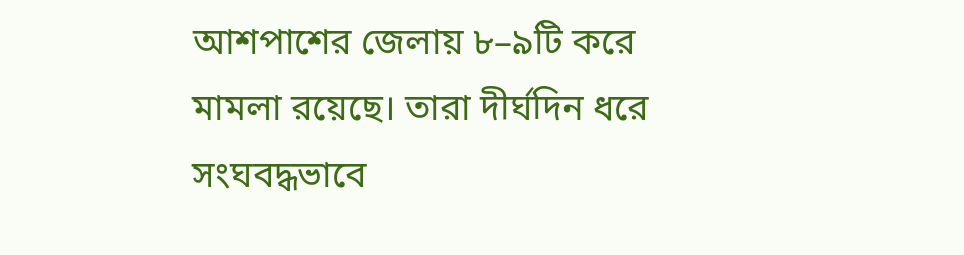আশপাশের জেলায় ৮–৯টি করে মামলা রয়েছে। তারা দীর্ঘদিন ধরে সংঘবদ্ধভাবে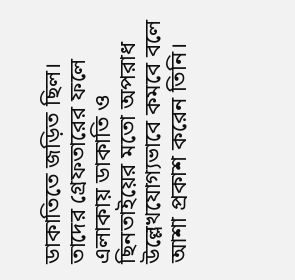ডাকাতিতে জড়িত ছিল। তাদের গ্রেফতারের ফলে এলাকায় ডাকাতি ও ছিনতাইয়ের মতো অপরাধ উল্লেখযোগ্যভাবে কমবে বলে আশা প্রকাশ করেন তিনি।